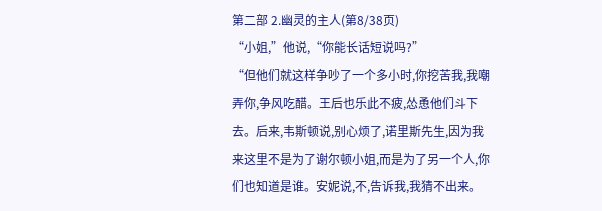第二部 2.幽灵的主人(第8/38页)
“小姐,”他说,“你能长话短说吗?”
“但他们就这样争吵了一个多小时,你挖苦我,我嘲弄你,争风吃醋。王后也乐此不疲,怂恿他们斗下去。后来,韦斯顿说,别心烦了,诺里斯先生,因为我来这里不是为了谢尔顿小姐,而是为了另一个人,你们也知道是谁。安妮说,不,告诉我,我猜不出来。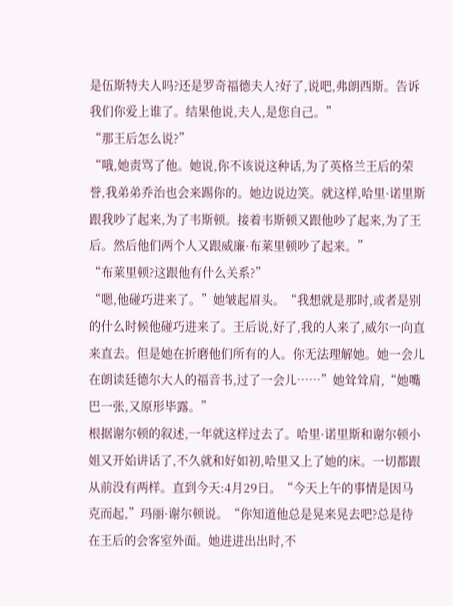是伍斯特夫人吗?还是罗奇福德夫人?好了,说吧,弗朗西斯。告诉我们你爱上谁了。结果他说,夫人,是您自己。”
“那王后怎么说?”
“哦,她责骂了他。她说,你不该说这种话,为了英格兰王后的荣誉,我弟弟乔治也会来踢你的。她边说边笑。就这样,哈里·诺里斯跟我吵了起来,为了韦斯顿。接着韦斯顿又跟他吵了起来,为了王后。然后他们两个人又跟威廉·布莱里顿吵了起来。”
“布莱里顿?这跟他有什么关系?”
“嗯,他碰巧进来了。”她皱起眉头。“我想就是那时,或者是别的什么时候他碰巧进来了。王后说,好了,我的人来了,威尔一向直来直去。但是她在折磨他们所有的人。你无法理解她。她一会儿在朗读廷德尔大人的福音书,过了一会儿……”她耸耸肩,“她嘴巴一张,又原形毕露。”
根据谢尔顿的叙述,一年就这样过去了。哈里·诺里斯和谢尔顿小姐又开始讲话了,不久就和好如初,哈里又上了她的床。一切都跟从前没有两样。直到今天:4月29日。“今天上午的事情是因马克而起,”玛丽·谢尔顿说。“你知道他总是晃来晃去吧?总是待在王后的会客室外面。她进进出出时,不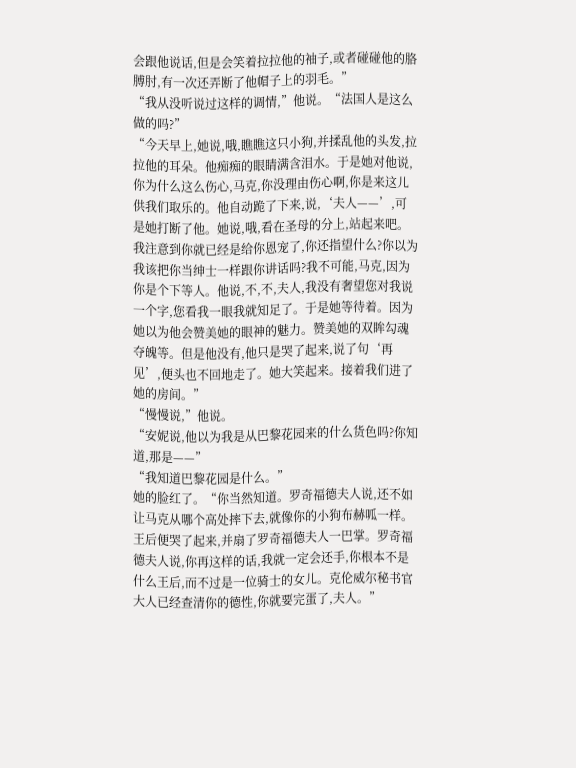会跟他说话,但是会笑着拉拉他的袖子,或者碰碰他的胳膊肘,有一次还弄断了他帽子上的羽毛。”
“我从没听说过这样的调情,”他说。“法国人是这么做的吗?”
“今天早上,她说,哦,瞧瞧这只小狗,并揉乱他的头发,拉拉他的耳朵。他痴痴的眼睛满含泪水。于是她对他说,你为什么这么伤心,马克,你没理由伤心啊,你是来这儿供我们取乐的。他自动跪了下来,说,‘夫人——’,可是她打断了他。她说,哦,看在圣母的分上,站起来吧。我注意到你就已经是给你恩宠了,你还指望什么?你以为我该把你当绅士一样跟你讲话吗?我不可能,马克,因为你是个下等人。他说,不,不,夫人,我没有奢望您对我说一个字,您看我一眼我就知足了。于是她等待着。因为她以为他会赞美她的眼神的魅力。赞美她的双眸勾魂夺魄等。但是他没有,他只是哭了起来,说了句‘再见’,便头也不回地走了。她大笑起来。接着我们进了她的房间。”
“慢慢说,”他说。
“安妮说,他以为我是从巴黎花园来的什么货色吗?你知道,那是——”
“我知道巴黎花园是什么。”
她的脸红了。“你当然知道。罗奇福德夫人说,还不如让马克从哪个高处摔下去,就像你的小狗布赫呱一样。王后便哭了起来,并扇了罗奇福德夫人一巴掌。罗奇福德夫人说,你再这样的话,我就一定会还手,你根本不是什么王后,而不过是一位骑士的女儿。克伦威尔秘书官大人已经查清你的德性,你就要完蛋了,夫人。”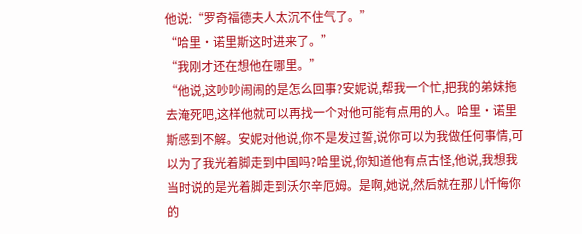他说:“罗奇福德夫人太沉不住气了。”
“哈里·诺里斯这时进来了。”
“我刚才还在想他在哪里。”
“他说,这吵吵闹闹的是怎么回事?安妮说,帮我一个忙,把我的弟妹拖去淹死吧,这样他就可以再找一个对他可能有点用的人。哈里·诺里斯感到不解。安妮对他说,你不是发过誓,说你可以为我做任何事情,可以为了我光着脚走到中国吗?哈里说,你知道他有点古怪,他说,我想我当时说的是光着脚走到沃尔辛厄姆。是啊,她说,然后就在那儿忏悔你的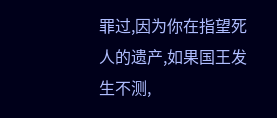罪过,因为你在指望死人的遗产,如果国王发生不测,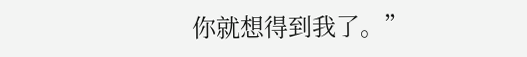你就想得到我了。”